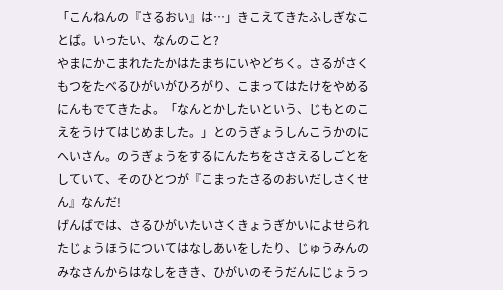「こんねんの『さるおい』は…」きこえてきたふしぎなことば。いったい、なんのこと?
やまにかこまれたたかはたまちにいやどちく。さるがさくもつをたべるひがいがひろがり、こまってはたけをやめるにんもでてきたよ。「なんとかしたいという、じもとのこえをうけてはじめました。」とのうぎょうしんこうかのにへいさん。のうぎょうをするにんたちをささえるしごとをしていて、そのひとつが『こまったさるのおいだしさくせん』なんだ!
げんばでは、さるひがいたいさくきょうぎかいによせられたじょうほうについてはなしあいをしたり、じゅうみんのみなさんからはなしをきき、ひがいのそうだんにじょうっ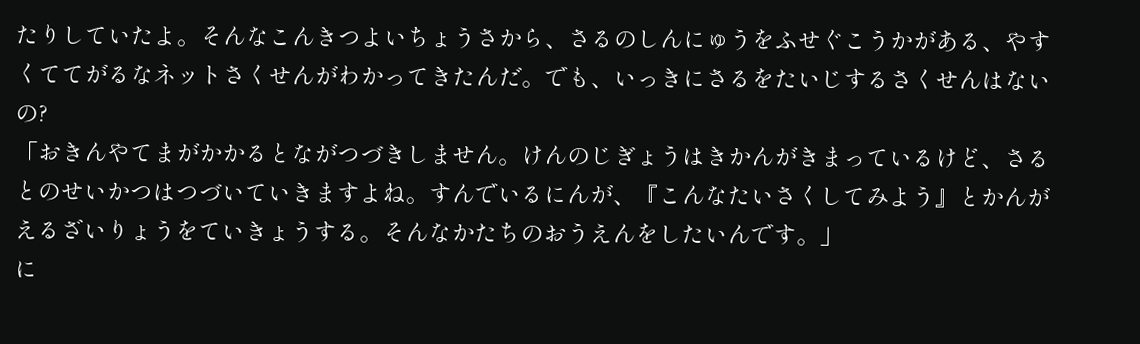たりしていたよ。そんなこんきつよいちょうさから、さるのしんにゅうをふせぐこうかがある、やすくててがるなネットさくせんがわかってきたんだ。でも、いっきにさるをたいじするさくせんはないの?
「おきんやてまがかかるとながつづきしません。けんのじぎょうはきかんがきまっているけど、さるとのせいかつはつづいていきますよね。すんでいるにんが、『こんなたいさくしてみよう』とかんがえるざいりょうをていきょうする。そんなかたちのおうえんをしたいんです。」
に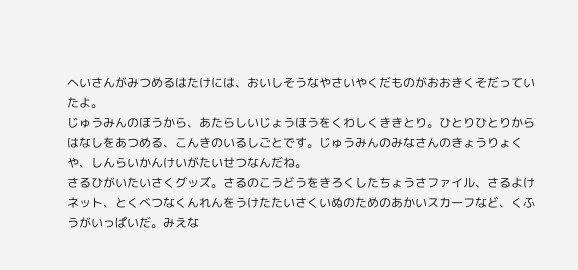へいさんがみつめるはたけには、おいしそうなやさいやくだものがおおきくそだっていたよ。
じゅうみんのほうから、あたらしいじょうほうをくわしくききとり。ひとりひとりからはなしをあつめる、こんきのいるしごとです。じゅうみんのみなさんのきょうりょくや、しんらいかんけいがたいせつなんだね。
さるひがいたいさくグッズ。さるのこうどうをきろくしたちょうさファイル、さるよけネット、とくべつなくんれんをうけたたいさくいぬのためのあかいスカーフなど、くふうがいっぱいだ。みえな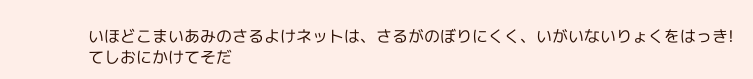いほどこまいあみのさるよけネットは、さるがのぼりにくく、いがいないりょくをはっき!
てしおにかけてそだ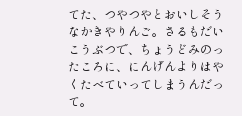てた、つやつやとおいしそうなかきやりんご。さるもだいこうぶつで、ちょうどみのったころに、にんげんよりはやくたべていってしまうんだって。